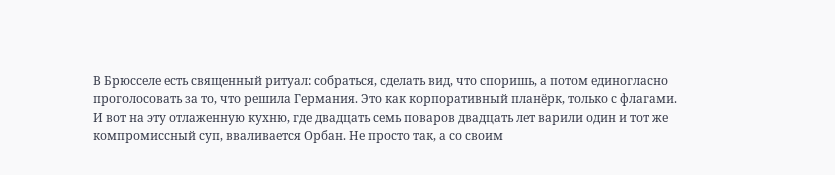В Брюсселе есть священный ритуал: собраться, сделать вид, что споришь, а потом единогласно проголосовать за то, что решила Германия. Это как корпоративный планёрк, только с флагами. И вот на эту отлаженную кухню, где двадцать семь поваров двадцать лет варили один и тот же компромиссный суп, вваливается Орбан. Не просто так, а со своим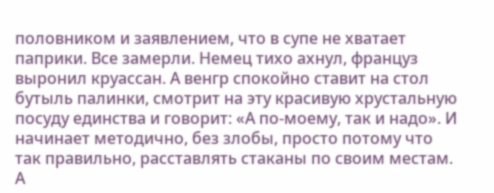половником и заявлением, что в супе не хватает паприки. Все замерли. Немец тихо ахнул, француз выронил круассан. А венгр спокойно ставит на стол бутыль палинки, смотрит на эту красивую хрустальную посуду единства и говорит: «А по-моему, так и надо». И начинает методично, без злобы, просто потому что так правильно, расставлять стаканы по своим местам. А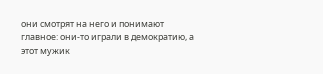они смотрят на него и понимают главное: они-то играли в демократию, а этот мужик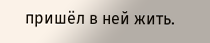пришёл в ней жить.